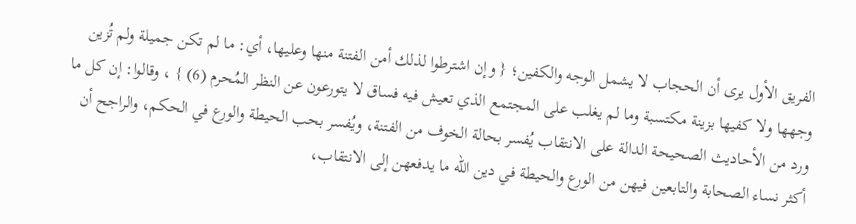الفريق الأول يرى أن الحجاب لا يشمل الوجه والكفين؛ { وإن اشترطوا لذلك أمن الفتنة منها وعليها، أي: ما لم تكن جميلة ولم تُزين وجهها ولا كفيها بزينة مكتسبة وما لم يغلب على المجتمع الذي تعيش فيه فساق لا يتورعون عن النظر المُحرم (6) } ، وقالوا: إن كل ما ورد من الأحاديث الصحيحة الدالة على الانتقاب يُفسر بحالة الخوف من الفتنة، ويُفسر بحب الحيطة والورع في الحكم، والراجح أن أكثر نساء الصحابة والتابعين فيهن من الورع والحيطة في دين الله ما يدفعهن إلى الانتقاب،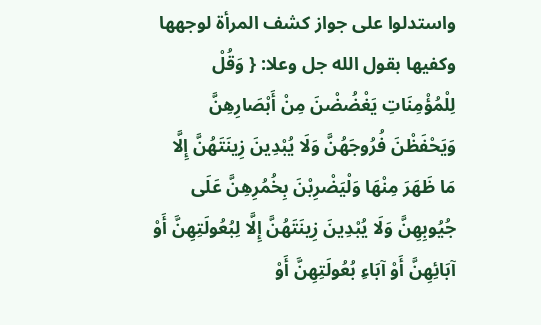واستدلوا على جواز كشف المرأة لوجهها وكفيها بقول الله جل وعلا: { وَقُلْ لِلْمُؤْمِنَاتِ يَغْضُضْنَ مِنْ أَبْصَارِهِنَّ وَيَحْفَظْنَ فُرُوجَهُنَّ وَلَا يُبْدِينَ زِينَتَهُنَّ إِلَّا مَا ظَهَرَ مِنْهَا وَلْيَضْرِبْنَ بِخُمُرِهِنَّ عَلَى جُيُوبِهِنَّ وَلَا يُبْدِينَ زِينَتَهُنَّ إِلَّا لِبُعُولَتِهِنَّ أَوْ آبَائِهِنَّ أَوْ آبَاءِ بُعُولَتِهِنَّ أَوْ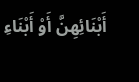أَبْنَائِهِنَّ أَوْ أَبْنَاءِ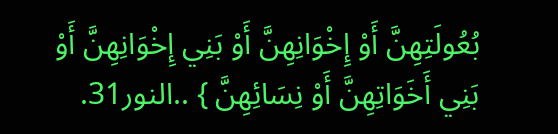بُعُولَتِهِنَّ أَوْ إِخْوَانِهِنَّ أَوْ بَنِي إِخْوَانِهِنَّ أَوْ بَنِي أَخَوَاتِهِنَّ أَوْ نِسَائِهِنَّ } ..النور31.